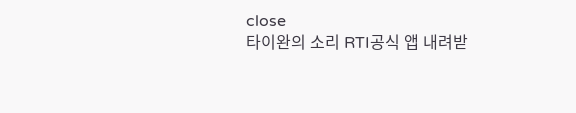close
타이완의 소리 RTI공식 앱 내려받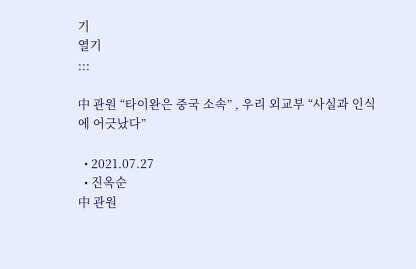기
열기
:::

中 관원 “타이완은 중국 소속” , 우리 외교부 “사실과 인식에 어긋났다”

  • 2021.07.27
  • 진옥순
中 관원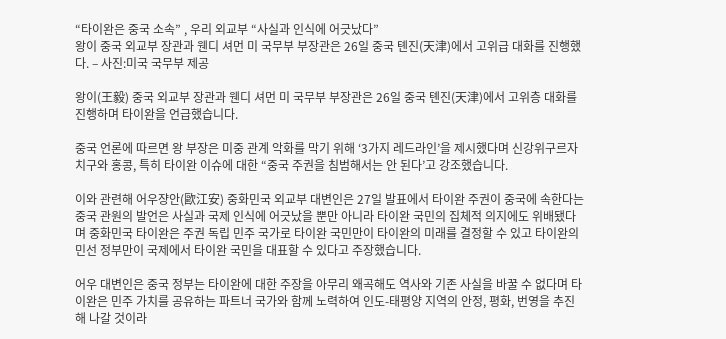“타이완은 중국 소속” , 우리 외교부 “사실과 인식에 어긋났다”
왕이 중국 외교부 장관과 웬디 셔먼 미 국무부 부장관은 26일 중국 톈진(天津)에서 고위급 대화를 진행했다. – 사진:미국 국무부 제공

왕이(王毅) 중국 외교부 장관과 웬디 셔먼 미 국무부 부장관은 26일 중국 톈진(天津)에서 고위층 대화를 진행하며 타이완을 언급했습니다.

중국 언론에 따르면 왕 부장은 미중 관계 악화를 막기 위해 ‘3가지 레드라인’을 제시했다며 신강위구르자치구와 홍콩, 특히 타이완 이슈에 대한 “중국 주권을 침범해서는 안 된다’고 강조했습니다.

이와 관련해 어우쟝안(歐江安) 중화민국 외교부 대변인은 27일 발표에서 타이완 주권이 중국에 속한다는 중국 관원의 발언은 사실과 국제 인식에 어긋났을 뿐만 아니라 타이완 국민의 집체적 의지에도 위배됐다며 중화민국 타이완은 주권 독립 민주 국가로 타이완 국민만이 타이완의 미래를 결정할 수 있고 타이완의 민선 정부만이 국제에서 타이완 국민을 대표할 수 있다고 주장했습니다.

어우 대변인은 중국 정부는 타이완에 대한 주장을 아무리 왜곡해도 역사와 기존 사실을 바꿀 수 없다며 타이완은 민주 가치를 공유하는 파트너 국가와 함께 노력하여 인도-태평양 지역의 안정, 평화, 번영을 추진해 나갈 것이라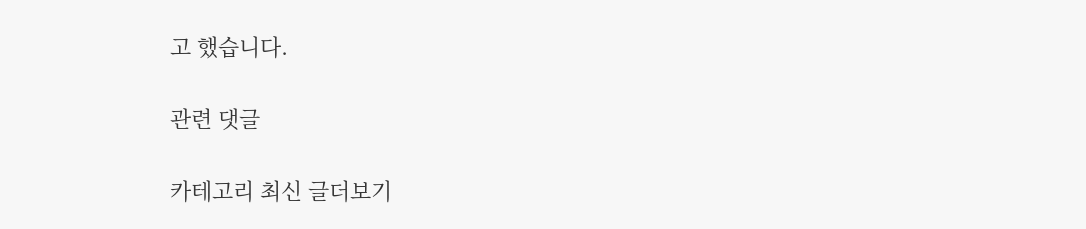고 했습니다.

관련 댓글

카테고리 최신 글더보기